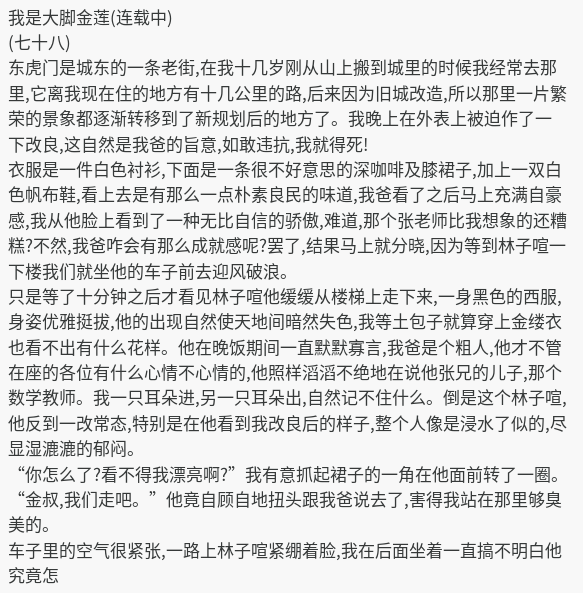我是大脚金莲(连载中)
(七十八)
东虎门是城东的一条老街,在我十几岁刚从山上搬到城里的时候我经常去那里,它离我现在住的地方有十几公里的路,后来因为旧城改造,所以那里一片繁荣的景象都逐渐转移到了新规划后的地方了。我晚上在外表上被迫作了一下改良,这自然是我爸的旨意,如敢违抗,我就得死!
衣服是一件白色衬衫,下面是一条很不好意思的深咖啡及膝裙子,加上一双白色帆布鞋,看上去是有那么一点朴素良民的味道,我爸看了之后马上充满自豪感,我从他脸上看到了一种无比自信的骄傲,难道,那个张老师比我想象的还糟糕?不然,我爸咋会有那么成就感呢?罢了,结果马上就分晓,因为等到林子喧一下楼我们就坐他的车子前去迎风破浪。
只是等了十分钟之后才看见林子喧他缓缓从楼梯上走下来,一身黑色的西服,身姿优雅挺拔,他的出现自然使天地间暗然失色,我等土包子就算穿上金缕衣也看不出有什么花样。他在晚饭期间一直默默寡言,我爸是个粗人,他才不管在座的各位有什么心情不心情的,他照样滔滔不绝地在说他张兄的儿子,那个数学教师。我一只耳朵进,另一只耳朵出,自然记不住什么。倒是这个林子喧,他反到一改常态,特别是在他看到我改良后的样子,整个人像是浸水了似的,尽显湿漉漉的郁闷。
“你怎么了?看不得我漂亮啊?”我有意抓起裙子的一角在他面前转了一圈。
“金叔,我们走吧。”他竟自顾自地扭头跟我爸说去了,害得我站在那里够臭美的。
车子里的空气很紧张,一路上林子喧紧绷着脸,我在后面坐着一直搞不明白他究竟怎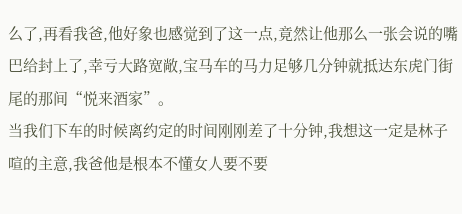么了,再看我爸,他好象也感觉到了这一点,竟然让他那么一张会说的嘴巴给封上了,幸亏大路宽敞,宝马车的马力足够几分钟就抵达东虎门街尾的那间“悦来酒家”。
当我们下车的时候离约定的时间刚刚差了十分钟,我想这一定是林子喧的主意,我爸他是根本不懂女人要不要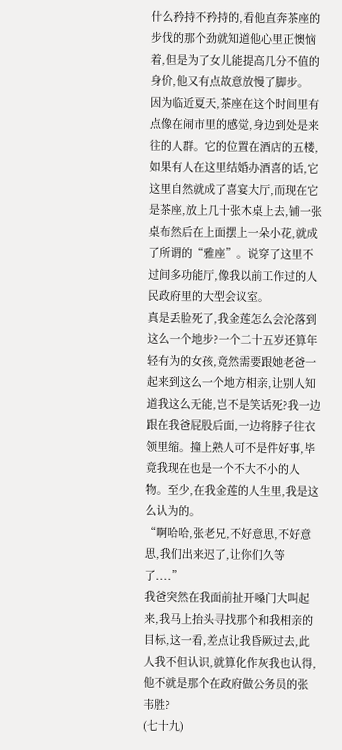什么矜持不矜持的,看他直奔茶座的步伐的那个劲就知道他心里正懊恼着,但是为了女儿能提高几分不值的身价,他又有点故意放慢了脚步。
因为临近夏天,茶座在这个时间里有点像在闹市里的感觉,身边到处是来往的人群。它的位置在酒店的五楼,如果有人在这里结婚办酒喜的话,它这里自然就成了喜宴大厅,而现在它是茶座,放上几十张木桌上去,铺一张桌布然后在上面摆上一朵小花,就成了所谓的“雅座”。说穿了这里不过间多功能厅,像我以前工作过的人民政府里的大型会议室。
真是丢脸死了,我金莲怎么会沦落到这么一个地步?一个二十五岁还算年轻有为的女孩,竟然需要跟她老爸一起来到这么一个地方相亲,让别人知道我这么无能,岂不是笑话死?我一边跟在我爸屁股后面,一边将脖子往衣领里缩。撞上熟人可不是件好事,毕竟我现在也是一个不大不小的人物。至少,在我金莲的人生里,我是这么认为的。
“啊哈哈,张老兄,不好意思,不好意思,我们出来迟了,让你们久等了....”
我爸突然在我面前扯开嗓门大叫起来,我马上抬头寻找那个和我相亲的目标,这一看,差点让我昏厥过去,此人我不但认识,就算化作灰我也认得,他不就是那个在政府做公务员的张韦胜?
(七十九)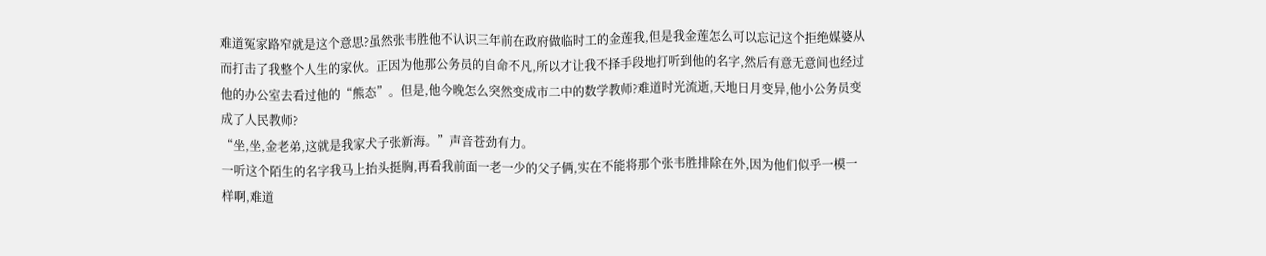难道冤家路窄就是这个意思?虽然张韦胜他不认识三年前在政府做临时工的金莲我,但是我金莲怎么可以忘记这个拒绝媒婆从而打击了我整个人生的家伙。正因为他那公务员的自命不凡,所以才让我不择手段地打听到他的名字,然后有意无意间也经过他的办公室去看过他的“熊态”。但是,他今晚怎么突然变成市二中的数学教师?难道时光流逝,天地日月变异,他小公务员变成了人民教师?
“坐,坐,金老弟,这就是我家犬子张新海。”声音苍劲有力。
一听这个陌生的名字我马上抬头挺胸,再看我前面一老一少的父子俩,实在不能将那个张韦胜排除在外,因为他们似乎一模一样啊,难道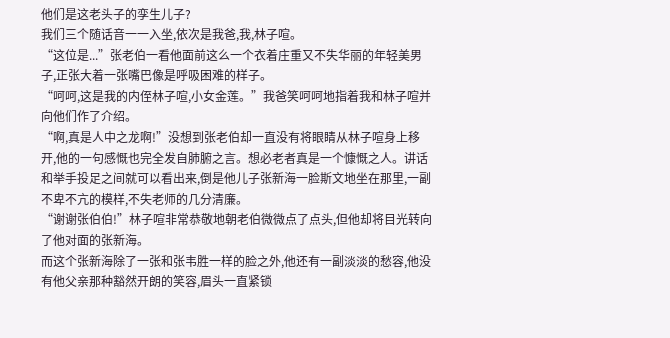他们是这老头子的孪生儿子?
我们三个随话音一一入坐,依次是我爸,我,林子喧。
“这位是...”张老伯一看他面前这么一个衣着庄重又不失华丽的年轻美男子,正张大着一张嘴巴像是呼吸困难的样子。
“呵呵,这是我的内侄林子喧,小女金莲。”我爸笑呵呵地指着我和林子喧并向他们作了介绍。
“啊,真是人中之龙啊!”没想到张老伯却一直没有将眼睛从林子喧身上移开,他的一句感慨也完全发自肺腑之言。想必老者真是一个慷慨之人。讲话和举手投足之间就可以看出来,倒是他儿子张新海一脸斯文地坐在那里,一副不卑不亢的模样,不失老师的几分清廉。
“谢谢张伯伯!”林子喧非常恭敬地朝老伯微微点了点头,但他却将目光转向了他对面的张新海。
而这个张新海除了一张和张韦胜一样的脸之外,他还有一副淡淡的愁容,他没有他父亲那种豁然开朗的笑容,眉头一直紧锁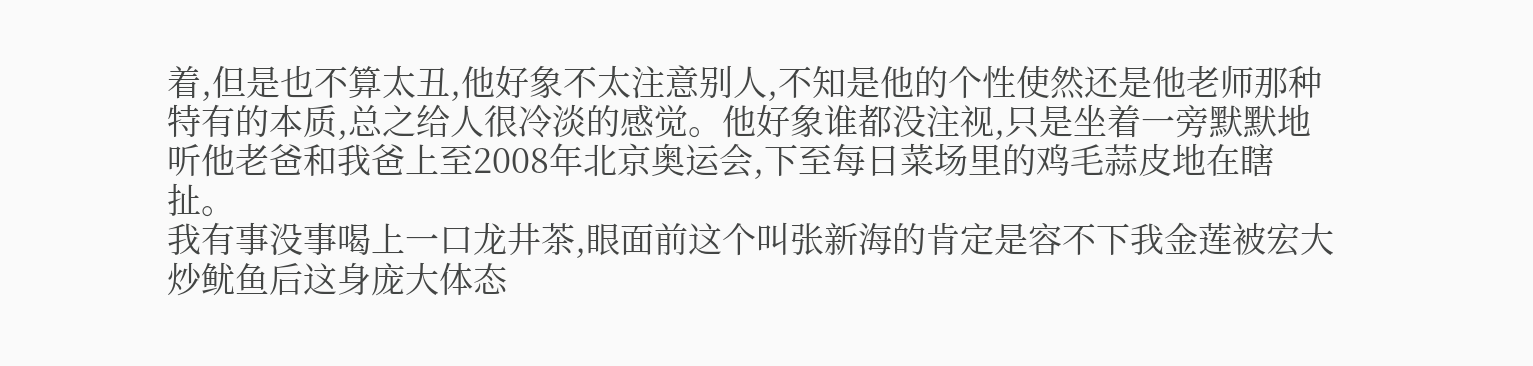着,但是也不算太丑,他好象不太注意别人,不知是他的个性使然还是他老师那种特有的本质,总之给人很冷淡的感觉。他好象谁都没注视,只是坐着一旁默默地听他老爸和我爸上至2008年北京奥运会,下至每日菜场里的鸡毛蒜皮地在瞎扯。
我有事没事喝上一口龙井茶,眼面前这个叫张新海的肯定是容不下我金莲被宏大炒鱿鱼后这身庞大体态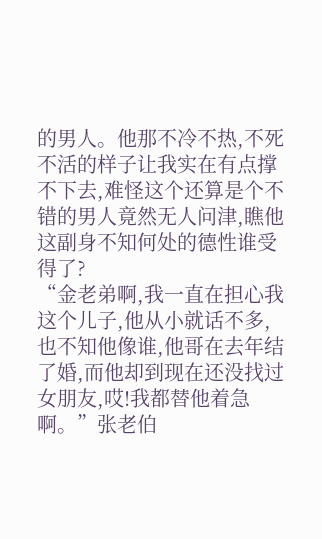的男人。他那不冷不热,不死不活的样子让我实在有点撑不下去,难怪这个还算是个不错的男人竟然无人问津,瞧他这副身不知何处的德性谁受得了?
“金老弟啊,我一直在担心我这个儿子,他从小就话不多,也不知他像谁,他哥在去年结了婚,而他却到现在还没找过女朋友,哎!我都替他着急啊。”张老伯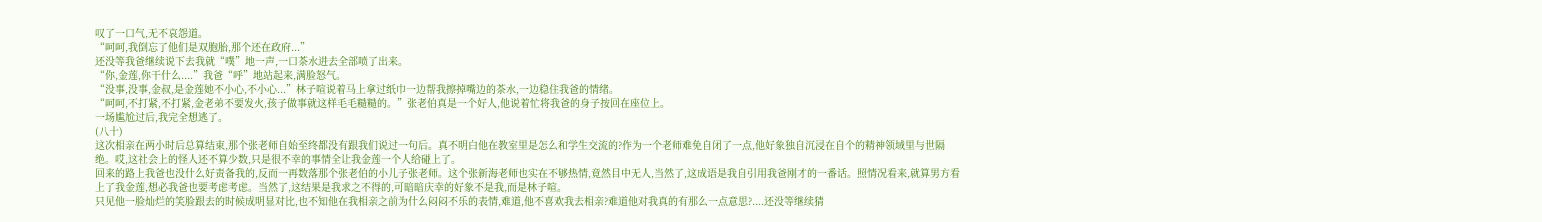叹了一口气,无不哀怨道。
“呵呵,我倒忘了他们是双胞胎,那个还在政府...”
还没等我爸继续说下去我就“噗”地一声,一口茶水进去全部喷了出来。
“你,金莲,你干什么....”我爸“呼”地站起来,满脸怒气。
“没事,没事,金叔,是金莲她不小心,不小心...”林子喧说着马上拿过纸巾一边帮我擦掉嘴边的茶水,一边稳住我爸的情绪。
“呵呵,不打紧,不打紧,金老弟不要发火,孩子做事就这样毛毛糙糙的。”张老伯真是一个好人,他说着忙将我爸的身子按回在座位上。
一场尴尬过后,我完全想逃了。
(八十)
这次相亲在两小时后总算结束,那个张老师自始至终都没有跟我们说过一句后。真不明白他在教室里是怎么和学生交流的?作为一个老师难免自闭了一点,他好象独自沉浸在自个的精神领域里与世隔绝。哎,这社会上的怪人还不算少数,只是很不幸的事情全让我金莲一个人给碰上了。
回来的路上我爸也没什么好责备我的,反而一再数落那个张老伯的小儿子张老师。这个张新海老师也实在不够热情,竟然目中无人,当然了,这成语是我自引用我爸刚才的一番话。照情况看来,就算男方看上了我金莲,想必我爸也要考虑考虑。当然了,这结果是我求之不得的,可暗暗庆幸的好象不是我,而是林子喧。
只见他一脸灿烂的笑脸跟去的时候成明显对比,也不知他在我相亲之前为什么闷闷不乐的表情,难道,他不喜欢我去相亲?难道他对我真的有那么一点意思?....还没等继续猜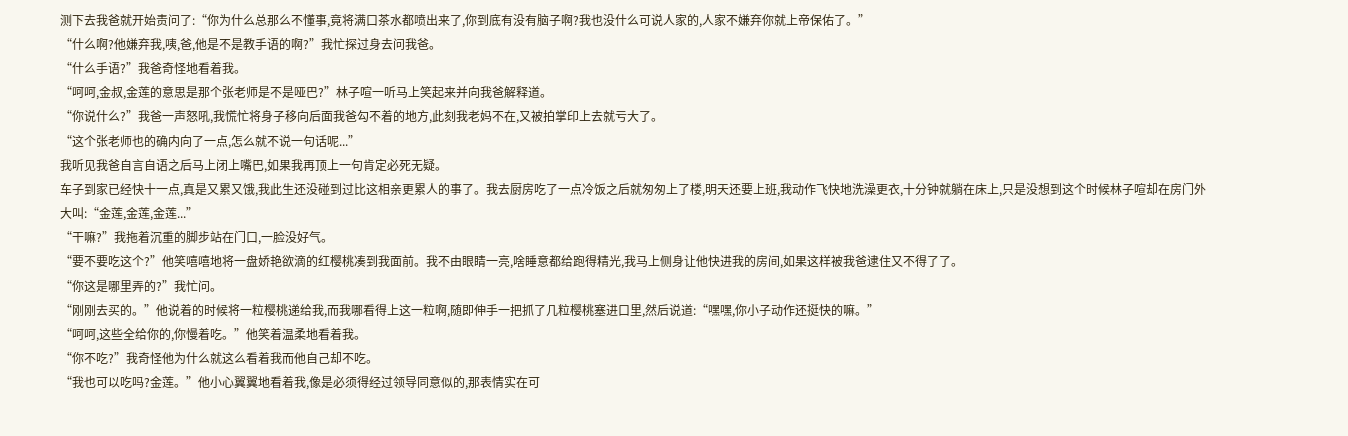测下去我爸就开始责问了:“你为什么总那么不懂事,竟将满口茶水都喷出来了,你到底有没有脑子啊?我也没什么可说人家的,人家不嫌弃你就上帝保佑了。”
“什么啊?他嫌弃我,咦,爸,他是不是教手语的啊?”我忙探过身去问我爸。
“什么手语?”我爸奇怪地看着我。
“呵呵,金叔,金莲的意思是那个张老师是不是哑巴?”林子喧一听马上笑起来并向我爸解释道。
“你说什么?”我爸一声怒吼,我慌忙将身子移向后面我爸勾不着的地方,此刻我老妈不在,又被拍掌印上去就亏大了。
“这个张老师也的确内向了一点,怎么就不说一句话呢...”
我听见我爸自言自语之后马上闭上嘴巴,如果我再顶上一句肯定必死无疑。
车子到家已经快十一点,真是又累又饿,我此生还没碰到过比这相亲更累人的事了。我去厨房吃了一点冷饭之后就匆匆上了楼,明天还要上班,我动作飞快地洗澡更衣,十分钟就躺在床上,只是没想到这个时候林子喧却在房门外大叫:“金莲,金莲,金莲...”
“干嘛?”我拖着沉重的脚步站在门口,一脸没好气。
“要不要吃这个?”他笑嘻嘻地将一盘娇艳欲滴的红樱桃凑到我面前。我不由眼睛一亮,啥睡意都给跑得精光,我马上侧身让他快进我的房间,如果这样被我爸逮住又不得了了。
“你这是哪里弄的?”我忙问。
“刚刚去买的。”他说着的时候将一粒樱桃递给我,而我哪看得上这一粒啊,随即伸手一把抓了几粒樱桃塞进口里,然后说道:“嘿嘿,你小子动作还挺快的嘛。”
“呵呵,这些全给你的,你慢着吃。”他笑着温柔地看着我。
“你不吃?”我奇怪他为什么就这么看着我而他自己却不吃。
“我也可以吃吗?金莲。”他小心翼翼地看着我,像是必须得经过领导同意似的,那表情实在可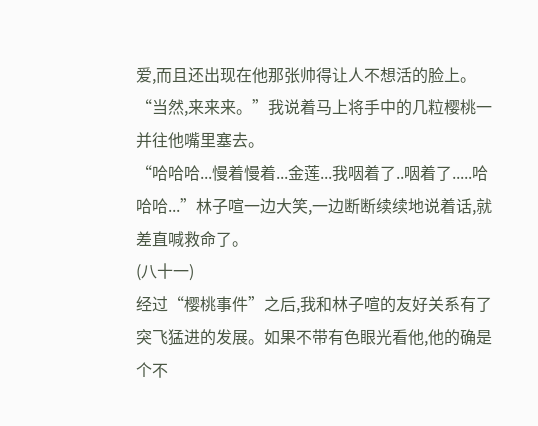爱,而且还出现在他那张帅得让人不想活的脸上。
“当然,来来来。”我说着马上将手中的几粒樱桃一并往他嘴里塞去。
“哈哈哈...慢着慢着...金莲...我咽着了..咽着了.....哈哈哈...”林子喧一边大笑,一边断断续续地说着话,就差直喊救命了。
(八十一)
经过“樱桃事件”之后,我和林子喧的友好关系有了突飞猛进的发展。如果不带有色眼光看他,他的确是个不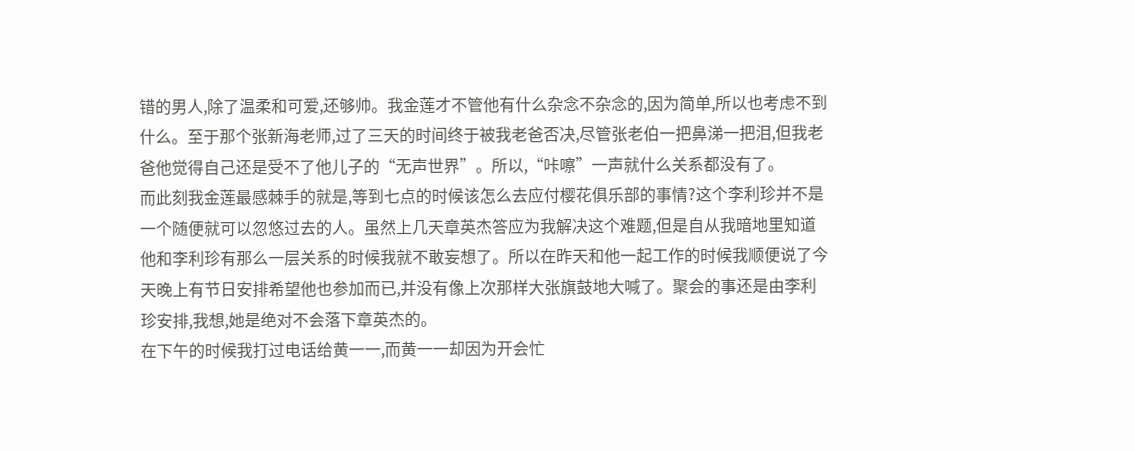错的男人,除了温柔和可爱,还够帅。我金莲才不管他有什么杂念不杂念的,因为简单,所以也考虑不到什么。至于那个张新海老师,过了三天的时间终于被我老爸否决,尽管张老伯一把鼻涕一把泪,但我老爸他觉得自己还是受不了他儿子的“无声世界”。所以,“咔嚓”一声就什么关系都没有了。
而此刻我金莲最感棘手的就是,等到七点的时候该怎么去应付樱花俱乐部的事情?这个李利珍并不是一个随便就可以忽悠过去的人。虽然上几天章英杰答应为我解决这个难题,但是自从我暗地里知道他和李利珍有那么一层关系的时候我就不敢妄想了。所以在昨天和他一起工作的时候我顺便说了今天晚上有节日安排希望他也参加而已,并没有像上次那样大张旗鼓地大喊了。聚会的事还是由李利珍安排,我想,她是绝对不会落下章英杰的。
在下午的时候我打过电话给黄一一,而黄一一却因为开会忙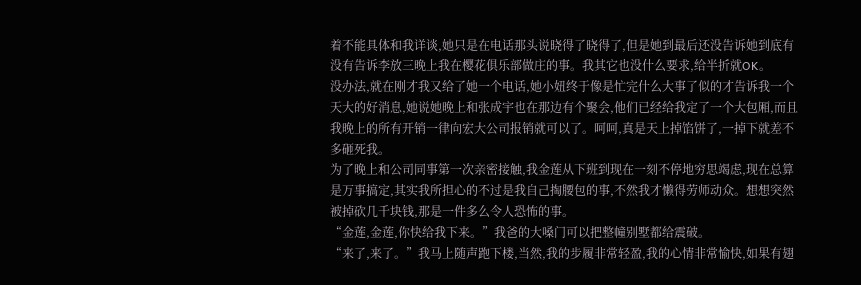着不能具体和我详谈,她只是在电话那头说晓得了晓得了,但是她到最后还没告诉她到底有没有告诉李放三晚上我在樱花俱乐部做庄的事。我其它也没什么要求,给半折就OK。
没办法,就在刚才我又给了她一个电话,她小妞终于像是忙完什么大事了似的才告诉我一个天大的好消息,她说她晚上和张成宇也在那边有个聚会,他们已经给我定了一个大包厢,而且我晚上的所有开销一律向宏大公司报销就可以了。呵呵,真是天上掉馅饼了,一掉下就差不多砸死我。
为了晚上和公司同事第一次亲密接触,我金莲从下班到现在一刻不停地穷思竭虑,现在总算是万事搞定,其实我所担心的不过是我自己掏腰包的事,不然我才懒得劳师动众。想想突然被掉砍几千块钱,那是一件多么令人恐怖的事。
“金莲,金莲,你快给我下来。”我爸的大嗓门可以把整幢别墅都给震破。
“来了,来了。”我马上随声跑下楼,当然,我的步履非常轻盈,我的心情非常愉快,如果有翅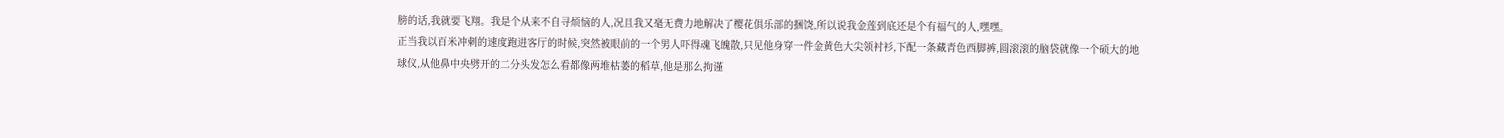膀的话,我就要飞翔。我是个从来不自寻烦恼的人,况且我又毫无费力地解决了樱花俱乐部的捆饶,所以说我金莲到底还是个有福气的人,嘿嘿。
正当我以百米冲刺的速度跑进客厅的时候,突然被眼前的一个男人吓得魂飞魄散,只见他身穿一件金黄色大尖领衬衫,下配一条藏青色西脚裤,圆滚滚的脑袋就像一个硕大的地球仪,从他鼻中央劈开的二分头发怎么看都像两堆枯萎的稻草,他是那么拘谨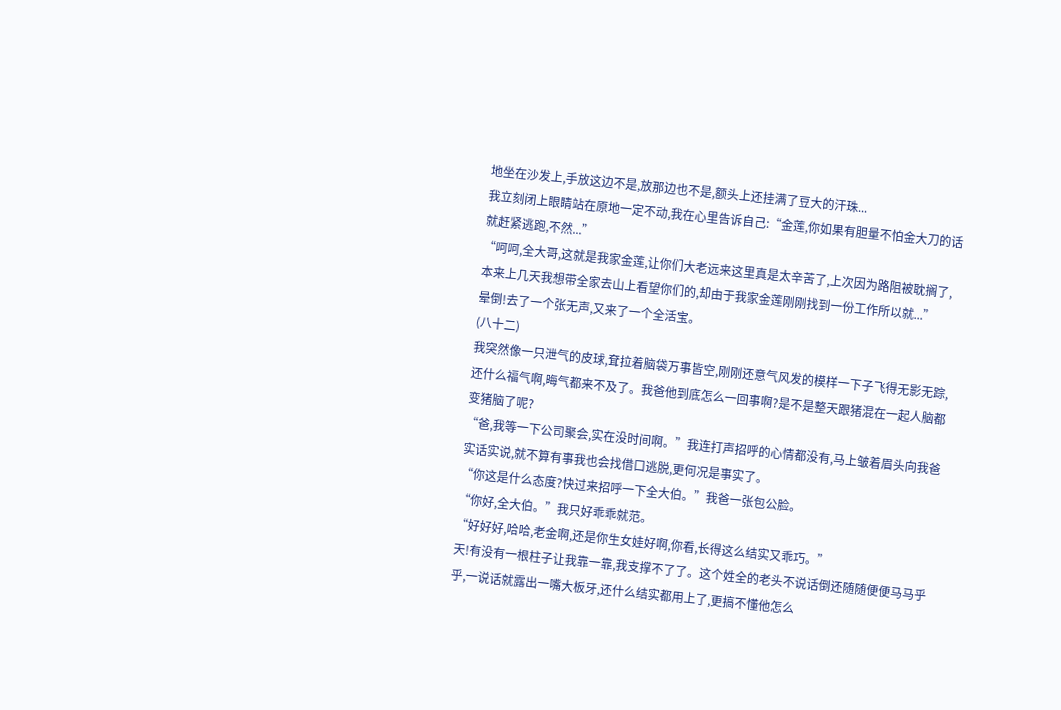地坐在沙发上,手放这边不是,放那边也不是,额头上还挂满了豆大的汗珠...
我立刻闭上眼睛站在原地一定不动,我在心里告诉自己:“金莲,你如果有胆量不怕金大刀的话就赶紧逃跑,不然...”
“呵呵,全大哥,这就是我家金莲,让你们大老远来这里真是太辛苦了,上次因为路阻被耽搁了,本来上几天我想带全家去山上看望你们的,却由于我家金莲刚刚找到一份工作所以就...”
晕倒!去了一个张无声,又来了一个全活宝。
(八十二)
我突然像一只泄气的皮球,耷拉着脑袋万事皆空,刚刚还意气风发的模样一下子飞得无影无踪,还什么福气啊,晦气都来不及了。我爸他到底怎么一回事啊?是不是整天跟猪混在一起人脑都变猪脑了呢?
“爸,我等一下公司聚会,实在没时间啊。”我连打声招呼的心情都没有,马上皱着眉头向我爸实话实说,就不算有事我也会找借口逃脱,更何况是事实了。
“你这是什么态度?快过来招呼一下全大伯。”我爸一张包公脸。
“你好,全大伯。”我只好乖乖就范。
“好好好,哈哈,老金啊,还是你生女娃好啊,你看,长得这么结实又乖巧。”
天!有没有一根柱子让我靠一靠,我支撑不了了。这个姓全的老头不说话倒还随随便便马马乎乎,一说话就露出一嘴大板牙,还什么结实都用上了,更搞不懂他怎么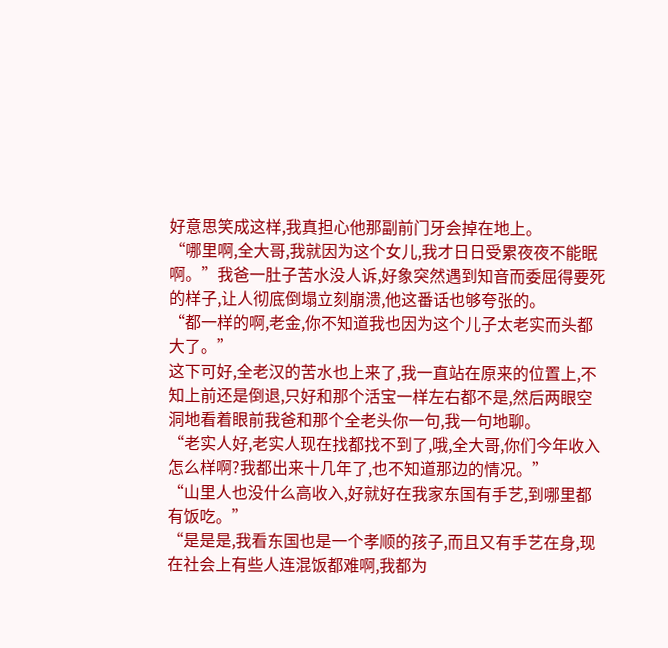好意思笑成这样,我真担心他那副前门牙会掉在地上。
“哪里啊,全大哥,我就因为这个女儿,我才日日受累夜夜不能眠啊。”我爸一肚子苦水没人诉,好象突然遇到知音而委屈得要死的样子,让人彻底倒塌立刻崩溃,他这番话也够夸张的。
“都一样的啊,老金,你不知道我也因为这个儿子太老实而头都大了。”
这下可好,全老汉的苦水也上来了,我一直站在原来的位置上,不知上前还是倒退,只好和那个活宝一样左右都不是,然后两眼空洞地看着眼前我爸和那个全老头你一句,我一句地聊。
“老实人好,老实人现在找都找不到了,哦,全大哥,你们今年收入怎么样啊?我都出来十几年了,也不知道那边的情况。”
“山里人也没什么高收入,好就好在我家东国有手艺,到哪里都有饭吃。”
“是是是,我看东国也是一个孝顺的孩子,而且又有手艺在身,现在社会上有些人连混饭都难啊,我都为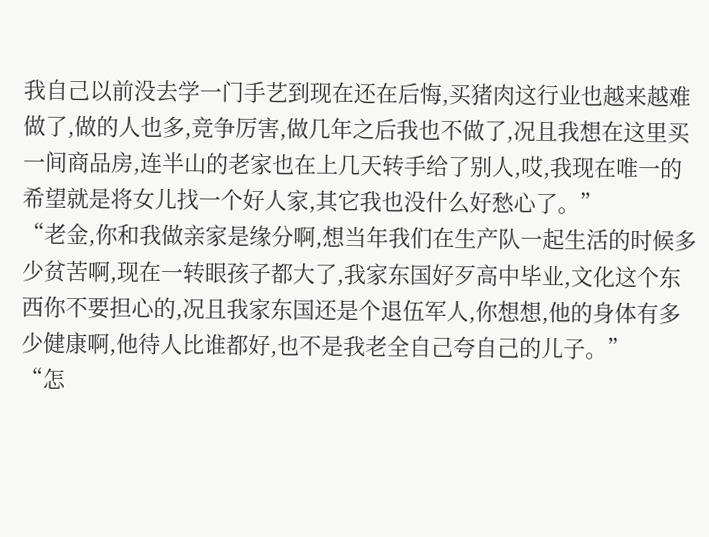我自己以前没去学一门手艺到现在还在后悔,买猪肉这行业也越来越难做了,做的人也多,竞争厉害,做几年之后我也不做了,况且我想在这里买一间商品房,连半山的老家也在上几天转手给了别人,哎,我现在唯一的希望就是将女儿找一个好人家,其它我也没什么好愁心了。”
“老金,你和我做亲家是缘分啊,想当年我们在生产队一起生活的时候多少贫苦啊,现在一转眼孩子都大了,我家东国好歹高中毕业,文化这个东西你不要担心的,况且我家东国还是个退伍军人,你想想,他的身体有多少健康啊,他待人比谁都好,也不是我老全自己夸自己的儿子。”
“怎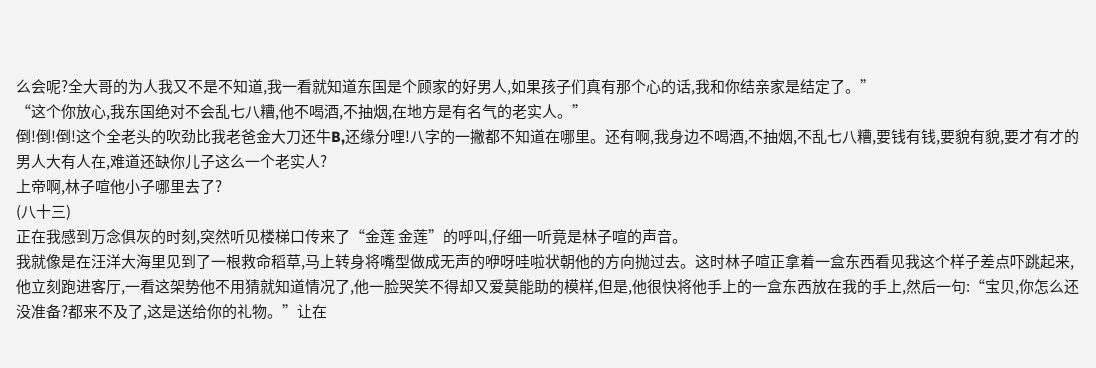么会呢?全大哥的为人我又不是不知道,我一看就知道东国是个顾家的好男人,如果孩子们真有那个心的话,我和你结亲家是结定了。”
“这个你放心,我东国绝对不会乱七八糟,他不喝酒,不抽烟,在地方是有名气的老实人。”
倒!倒!倒!这个全老头的吹劲比我老爸金大刀还牛B,还缘分哩!八字的一撇都不知道在哪里。还有啊,我身边不喝酒,不抽烟,不乱七八糟,要钱有钱,要貌有貌,要才有才的男人大有人在,难道还缺你儿子这么一个老实人?
上帝啊,林子喧他小子哪里去了?
(八十三)
正在我感到万念俱灰的时刻,突然听见楼梯口传来了“金莲 金莲”的呼叫,仔细一听竟是林子喧的声音。
我就像是在汪洋大海里见到了一根救命稻草,马上转身将嘴型做成无声的咿呀哇啦状朝他的方向抛过去。这时林子喧正拿着一盒东西看见我这个样子差点吓跳起来,他立刻跑进客厅,一看这架势他不用猜就知道情况了,他一脸哭笑不得却又爱莫能助的模样,但是,他很快将他手上的一盒东西放在我的手上,然后一句:“宝贝,你怎么还没准备?都来不及了,这是送给你的礼物。”让在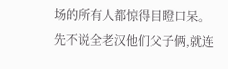场的所有人都惊得目瞪口呆。
先不说全老汉他们父子俩,就连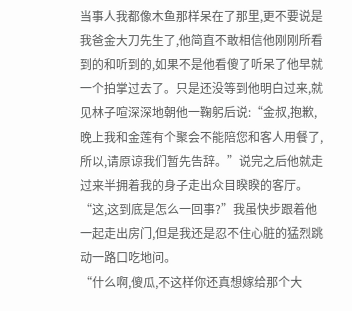当事人我都像木鱼那样呆在了那里,更不要说是我爸金大刀先生了,他简直不敢相信他刚刚所看到的和听到的,如果不是他看傻了听呆了他早就一个拍掌过去了。只是还没等到他明白过来,就见林子喧深深地朝他一鞠躬后说:“金叔,抱歉,晚上我和金莲有个聚会不能陪您和客人用餐了,所以,请原谅我们暂先告辞。”说完之后他就走过来半拥着我的身子走出众目睽睽的客厅。
“这,这到底是怎么一回事?”我虽快步跟着他一起走出房门,但是我还是忍不住心脏的猛烈跳动一路口吃地问。
“什么啊,傻瓜,不这样你还真想嫁给那个大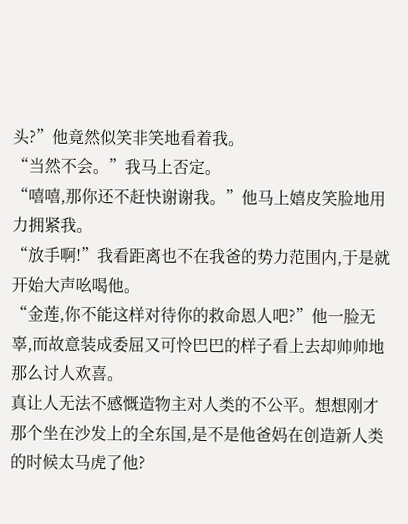头?”他竟然似笑非笑地看着我。
“当然不会。”我马上否定。
“嘻嘻,那你还不赶快谢谢我。”他马上嬉皮笑脸地用力拥紧我。
“放手啊!”我看距离也不在我爸的势力范围内,于是就开始大声吆喝他。
“金莲,你不能这样对待你的救命恩人吧?”他一脸无辜,而故意装成委屈又可怜巴巴的样子看上去却帅帅地那么讨人欢喜。
真让人无法不感慨造物主对人类的不公平。想想刚才那个坐在沙发上的全东国,是不是他爸妈在创造新人类的时候太马虎了他?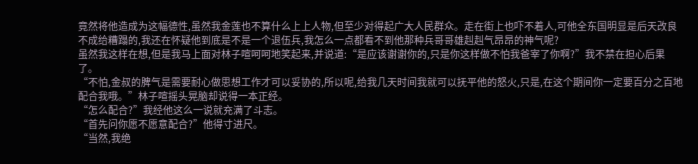竟然将他造成为这幅德性,虽然我金莲也不算什么上上人物,但至少对得起广大人民群众。走在街上也吓不着人,可他全东国明显是后天改良不成给糟蹋的,我还在怀疑他到底是不是一个退伍兵,我怎么一点都看不到他那种兵哥哥雄赳赳气昂昂的神气呢?
虽然我这样在想,但是我马上面对林子喧呵呵地笑起来,并说道:“是应该谢谢你的,只是你这样做不怕我爸宰了你啊?”我不禁在担心后果了。
“不怕,金叔的脾气是需要耐心做思想工作才可以妥协的,所以呢,给我几天时间我就可以抚平他的怒火,只是,在这个期间你一定要百分之百地配合我哦。”林子喧摇头晃脑却说得一本正经。
“怎么配合?”我经他这么一说就充满了斗志。
“首先问你愿不愿意配合?”他得寸进尺。
“当然,我绝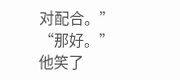对配合。”
“那好。”他笑了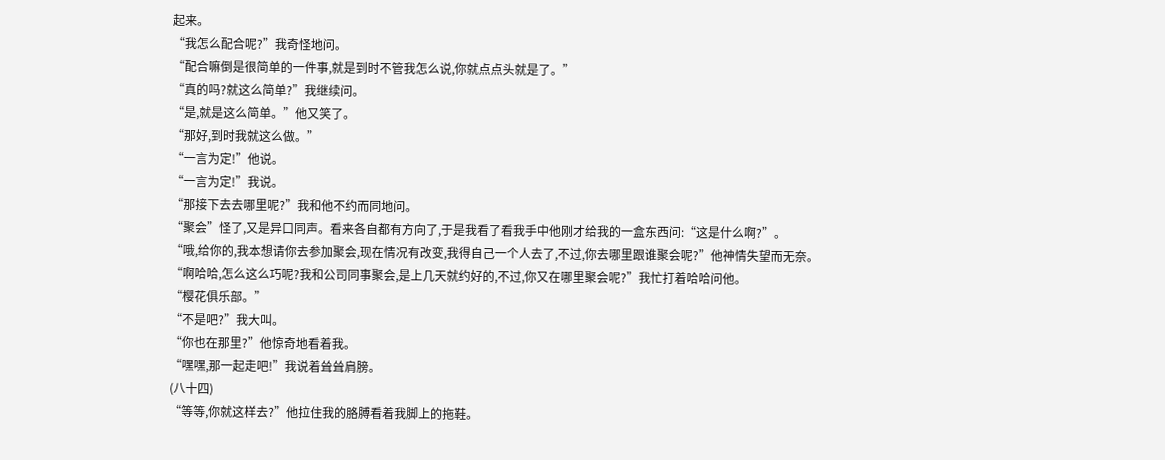起来。
“我怎么配合呢?”我奇怪地问。
“配合嘛倒是很简单的一件事,就是到时不管我怎么说,你就点点头就是了。”
“真的吗?就这么简单?”我继续问。
“是,就是这么简单。”他又笑了。
“那好,到时我就这么做。”
“一言为定!”他说。
“一言为定!”我说。
“那接下去去哪里呢?”我和他不约而同地问。
“聚会”怪了,又是异口同声。看来各自都有方向了,于是我看了看我手中他刚才给我的一盒东西问:“这是什么啊?”。
“哦,给你的,我本想请你去参加聚会,现在情况有改变,我得自己一个人去了,不过,你去哪里跟谁聚会呢?”他神情失望而无奈。
“啊哈哈,怎么这么巧呢?我和公司同事聚会,是上几天就约好的,不过,你又在哪里聚会呢?”我忙打着哈哈问他。
“樱花俱乐部。”
“不是吧?”我大叫。
“你也在那里?”他惊奇地看着我。
“嘿嘿,那一起走吧!”我说着耸耸肩膀。
(八十四)
“等等,你就这样去?”他拉住我的胳膊看着我脚上的拖鞋。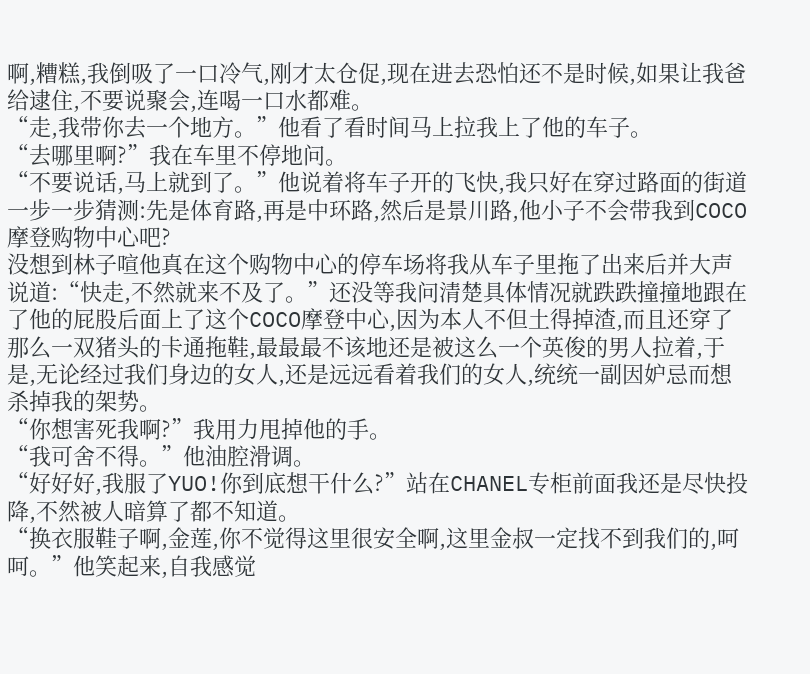啊,糟糕,我倒吸了一口冷气,刚才太仓促,现在进去恐怕还不是时候,如果让我爸给逮住,不要说聚会,连喝一口水都难。
“走,我带你去一个地方。”他看了看时间马上拉我上了他的车子。
“去哪里啊?”我在车里不停地问。
“不要说话,马上就到了。”他说着将车子开的飞快,我只好在穿过路面的街道一步一步猜测:先是体育路,再是中环路,然后是景川路,他小子不会带我到COCO摩登购物中心吧?
没想到林子喧他真在这个购物中心的停车场将我从车子里拖了出来后并大声说道:“快走,不然就来不及了。”还没等我问清楚具体情况就跌跌撞撞地跟在了他的屁股后面上了这个COCO摩登中心,因为本人不但土得掉渣,而且还穿了那么一双猪头的卡通拖鞋,最最最不该地还是被这么一个英俊的男人拉着,于是,无论经过我们身边的女人,还是远远看着我们的女人,统统一副因妒忌而想杀掉我的架势。
“你想害死我啊?”我用力甩掉他的手。
“我可舍不得。”他油腔滑调。
“好好好,我服了YUO!你到底想干什么?”站在CHANEL专柜前面我还是尽快投降,不然被人暗算了都不知道。
“换衣服鞋子啊,金莲,你不觉得这里很安全啊,这里金叔一定找不到我们的,呵呵。”他笑起来,自我感觉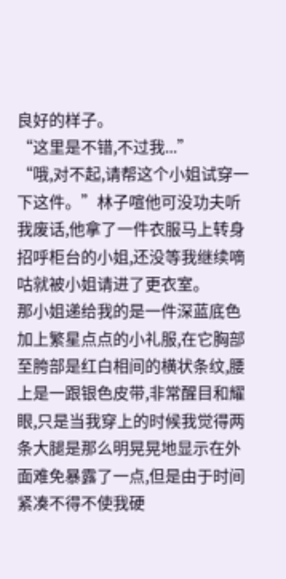良好的样子。
“这里是不错,不过我...”
“哦,对不起,请帮这个小姐试穿一下这件。”林子喧他可没功夫听我废话,他拿了一件衣服马上转身招呼柜台的小姐,还没等我继续嘀咕就被小姐请进了更衣室。
那小姐递给我的是一件深蓝底色加上繁星点点的小礼服,在它胸部至胯部是红白相间的横状条纹,腰上是一跟银色皮带,非常醒目和耀眼,只是当我穿上的时候我觉得两条大腿是那么明晃晃地显示在外面难免暴露了一点,但是由于时间紧凑不得不使我硬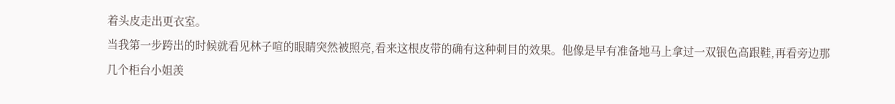着头皮走出更衣室。
当我第一步跨出的时候就看见林子喧的眼睛突然被照亮,看来这根皮带的确有这种刺目的效果。他像是早有准备地马上拿过一双银色高跟鞋,再看旁边那几个柜台小姐羡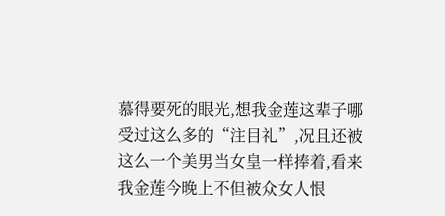慕得要死的眼光,想我金莲这辈子哪受过这么多的“注目礼”,况且还被这么一个美男当女皇一样捧着,看来我金莲今晚上不但被众女人恨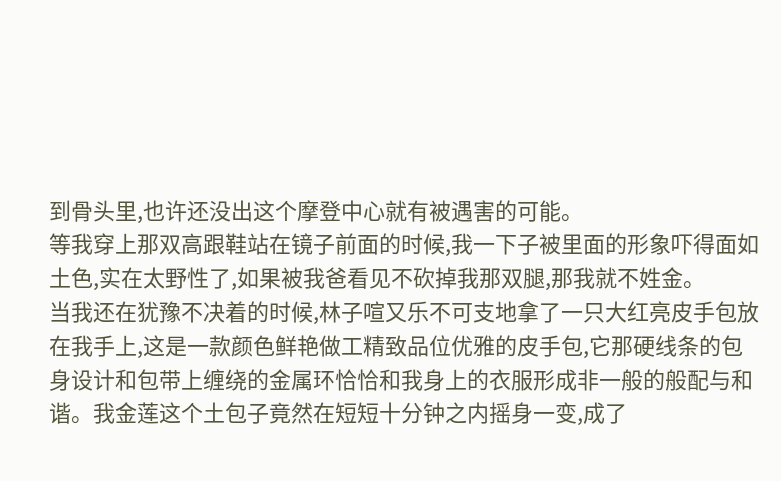到骨头里,也许还没出这个摩登中心就有被遇害的可能。
等我穿上那双高跟鞋站在镜子前面的时候,我一下子被里面的形象吓得面如土色,实在太野性了,如果被我爸看见不砍掉我那双腿,那我就不姓金。
当我还在犹豫不决着的时候,林子喧又乐不可支地拿了一只大红亮皮手包放在我手上,这是一款颜色鲜艳做工精致品位优雅的皮手包,它那硬线条的包身设计和包带上缠绕的金属环恰恰和我身上的衣服形成非一般的般配与和谐。我金莲这个土包子竟然在短短十分钟之内摇身一变,成了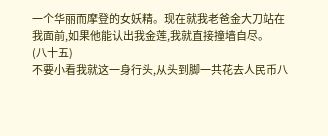一个华丽而摩登的女妖精。现在就我老爸金大刀站在我面前,如果他能认出我金莲,我就直接撞墙自尽。
(八十五)
不要小看我就这一身行头,从头到脚一共花去人民币八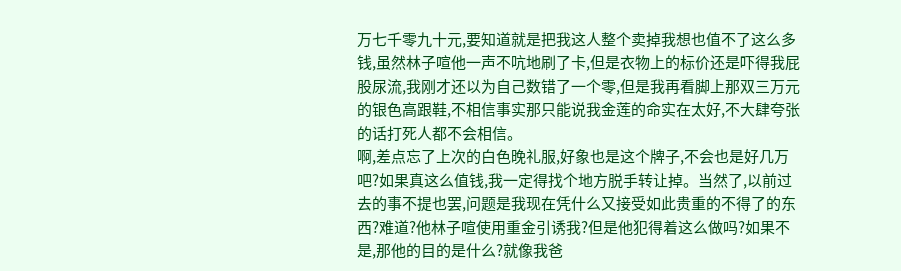万七千零九十元,要知道就是把我这人整个卖掉我想也值不了这么多钱,虽然林子喧他一声不吭地刷了卡,但是衣物上的标价还是吓得我屁股尿流,我刚才还以为自己数错了一个零,但是我再看脚上那双三万元的银色高跟鞋,不相信事实那只能说我金莲的命实在太好,不大肆夸张的话打死人都不会相信。
啊,差点忘了上次的白色晚礼服,好象也是这个牌子,不会也是好几万吧?如果真这么值钱,我一定得找个地方脱手转让掉。当然了,以前过去的事不提也罢,问题是我现在凭什么又接受如此贵重的不得了的东西?难道?他林子喧使用重金引诱我?但是他犯得着这么做吗?如果不是,那他的目的是什么?就像我爸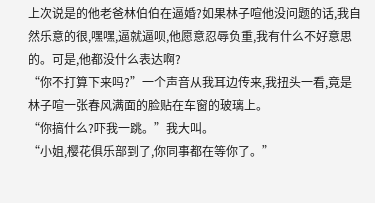上次说是的他老爸林伯伯在逼婚?如果林子喧他没问题的话,我自然乐意的很,嘿嘿,逼就逼呗,他愿意忍辱负重,我有什么不好意思的。可是,他都没什么表达啊?
“你不打算下来吗?”一个声音从我耳边传来,我扭头一看,竟是林子喧一张春风满面的脸贴在车窗的玻璃上。
“你搞什么?吓我一跳。”我大叫。
“小姐,樱花俱乐部到了,你同事都在等你了。”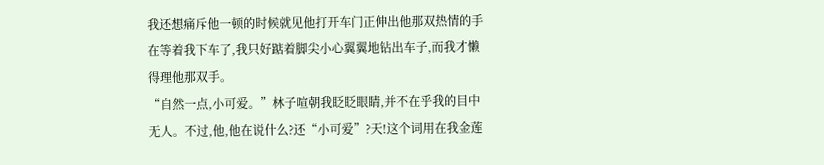我还想痛斥他一顿的时候就见他打开车门正伸出他那双热情的手在等着我下车了,我只好踮着脚尖小心翼翼地钻出车子,而我才懒得理他那双手。
“自然一点,小可爱。”林子喧朝我眨眨眼睛,并不在乎我的目中无人。不过,他,他在说什么?还“小可爱”?天!这个词用在我金莲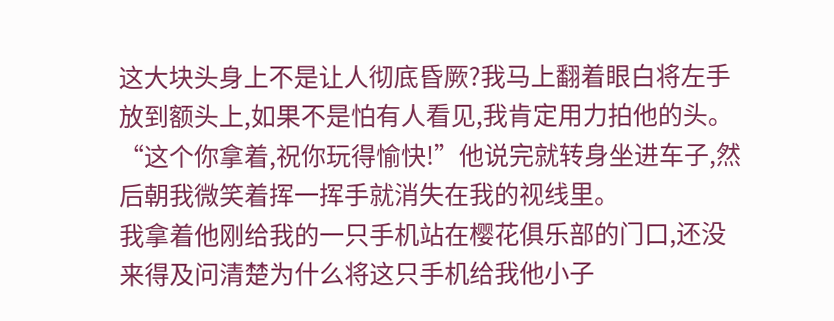这大块头身上不是让人彻底昏厥?我马上翻着眼白将左手放到额头上,如果不是怕有人看见,我肯定用力拍他的头。
“这个你拿着,祝你玩得愉快!”他说完就转身坐进车子,然后朝我微笑着挥一挥手就消失在我的视线里。
我拿着他刚给我的一只手机站在樱花俱乐部的门口,还没来得及问清楚为什么将这只手机给我他小子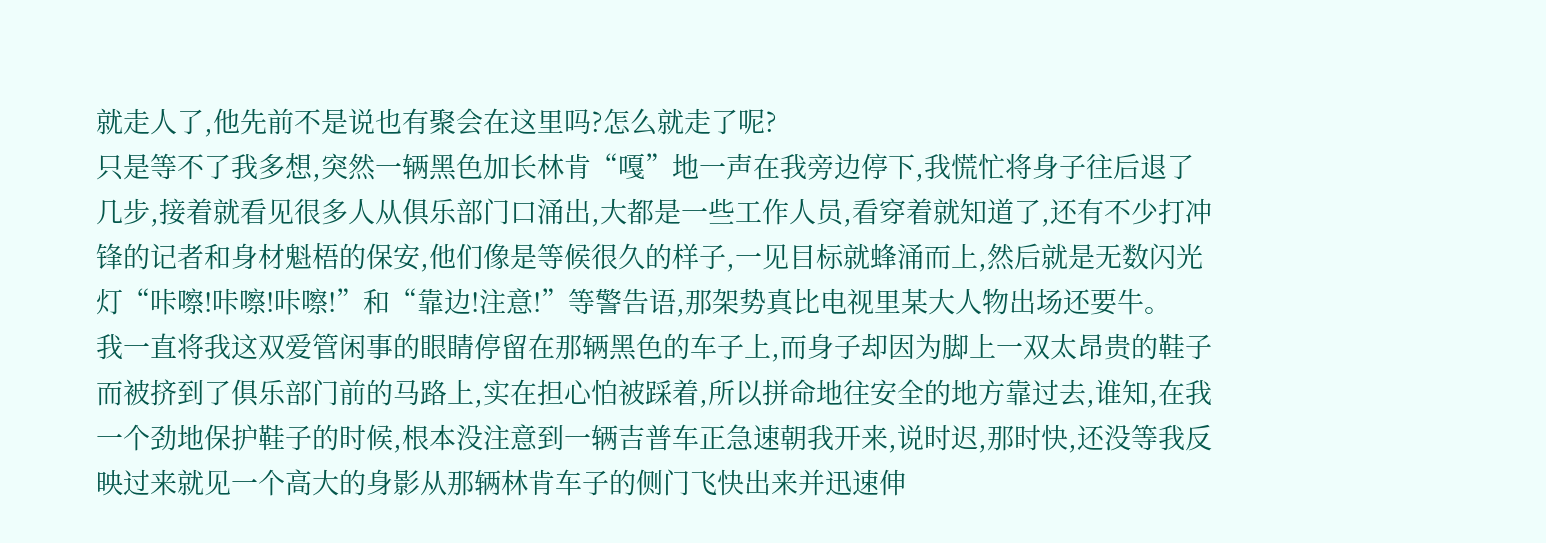就走人了,他先前不是说也有聚会在这里吗?怎么就走了呢?
只是等不了我多想,突然一辆黑色加长林肯“嘎”地一声在我旁边停下,我慌忙将身子往后退了几步,接着就看见很多人从俱乐部门口涌出,大都是一些工作人员,看穿着就知道了,还有不少打冲锋的记者和身材魁梧的保安,他们像是等候很久的样子,一见目标就蜂涌而上,然后就是无数闪光灯“咔嚓!咔嚓!咔嚓!”和“靠边!注意!”等警告语,那架势真比电视里某大人物出场还要牛。
我一直将我这双爱管闲事的眼睛停留在那辆黑色的车子上,而身子却因为脚上一双太昂贵的鞋子而被挤到了俱乐部门前的马路上,实在担心怕被踩着,所以拼命地往安全的地方靠过去,谁知,在我一个劲地保护鞋子的时候,根本没注意到一辆吉普车正急速朝我开来,说时迟,那时快,还没等我反映过来就见一个高大的身影从那辆林肯车子的侧门飞快出来并迅速伸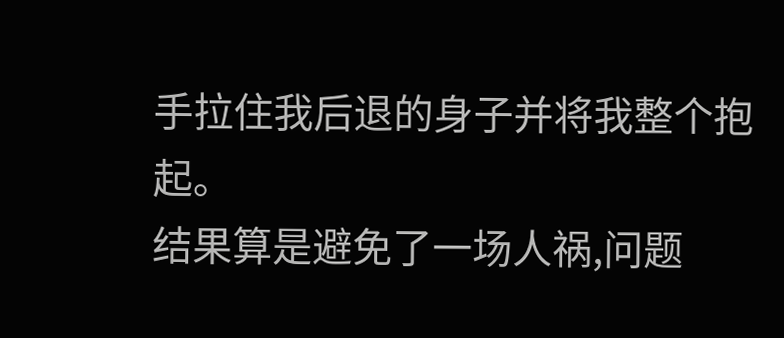手拉住我后退的身子并将我整个抱起。
结果算是避免了一场人祸,问题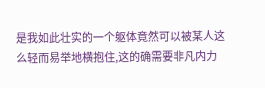是我如此壮实的一个躯体竟然可以被某人这么轻而易举地横抱住,这的确需要非凡内力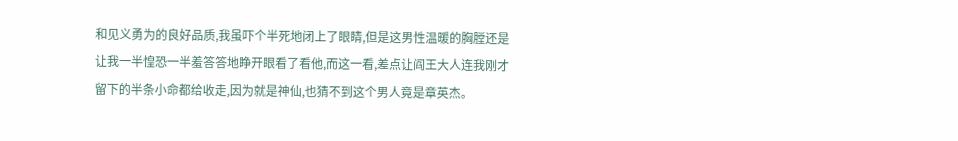和见义勇为的良好品质,我虽吓个半死地闭上了眼睛,但是这男性温暖的胸膛还是让我一半惶恐一半羞答答地睁开眼看了看他,而这一看,差点让阎王大人连我刚才留下的半条小命都给收走,因为就是神仙,也猜不到这个男人竟是章英杰。